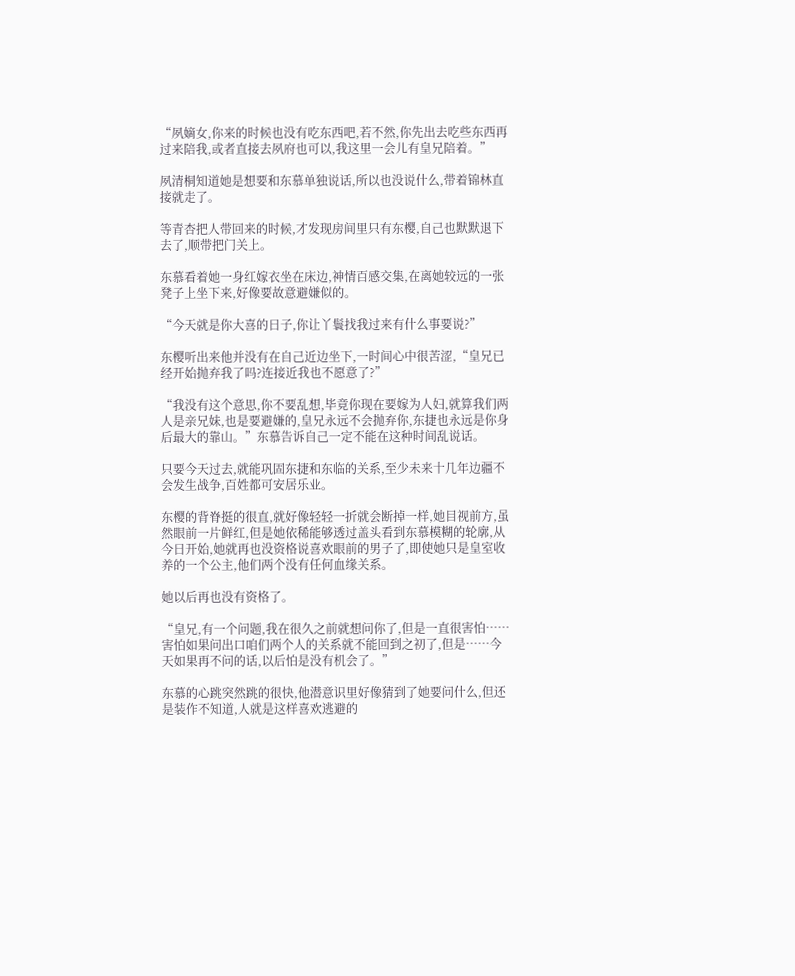“夙嫡女,你来的时候也没有吃东西吧,若不然,你先出去吃些东西再过来陪我,或者直接去夙府也可以,我这里一会儿有皇兄陪着。”

夙清桐知道她是想要和东慕单独说话,所以也没说什么,带着锦林直接就走了。

等青杏把人带回来的时候,才发现房间里只有东樱,自己也默默退下去了,顺带把门关上。

东慕看着她一身红嫁衣坐在床边,神情百感交集,在离她较远的一张凳子上坐下来,好像要故意避嫌似的。

“今天就是你大喜的日子,你让丫鬟找我过来有什么事要说?”

东樱听出来他并没有在自己近边坐下,一时间心中很苦涩,“皇兄已经开始抛弃我了吗?连接近我也不愿意了?”

“我没有这个意思,你不要乱想,毕竟你现在要嫁为人妇,就算我们两人是亲兄妹,也是要避嫌的,皇兄永远不会抛弃你,东捷也永远是你身后最大的靠山。”东慕告诉自己一定不能在这种时间乱说话。

只要今天过去,就能巩固东捷和东临的关系,至少未来十几年边疆不会发生战争,百姓都可安居乐业。

东樱的背脊挺的很直,就好像轻轻一折就会断掉一样,她目视前方,虽然眼前一片鲜红,但是她依稀能够透过盖头看到东慕模糊的轮廓,从今日开始,她就再也没资格说喜欢眼前的男子了,即使她只是皇室收养的一个公主,他们两个没有任何血缘关系。

她以后再也没有资格了。

“皇兄,有一个问题,我在很久之前就想问你了,但是一直很害怕……害怕如果问出口咱们两个人的关系就不能回到之初了,但是……今天如果再不问的话,以后怕是没有机会了。”

东慕的心跳突然跳的很快,他潜意识里好像猜到了她要问什么,但还是装作不知道,人就是这样喜欢逃避的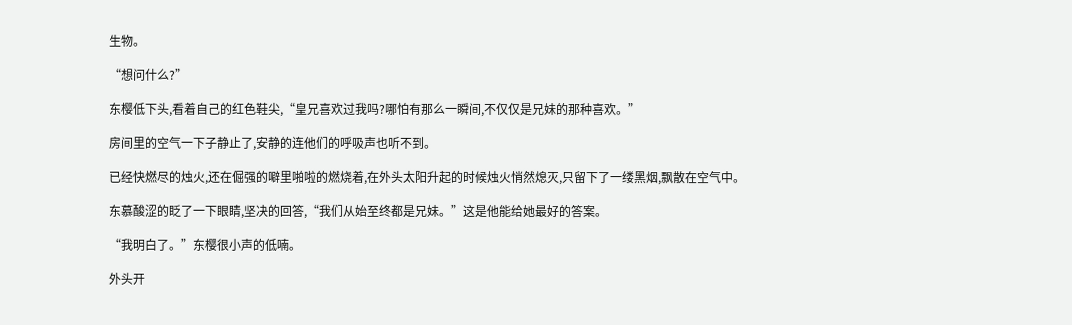生物。

“想问什么?”

东樱低下头,看着自己的红色鞋尖,“皇兄喜欢过我吗?哪怕有那么一瞬间,不仅仅是兄妹的那种喜欢。”

房间里的空气一下子静止了,安静的连他们的呼吸声也听不到。

已经快燃尽的烛火,还在倔强的噼里啪啦的燃烧着,在外头太阳升起的时候烛火悄然熄灭,只留下了一缕黑烟,飘散在空气中。

东慕酸涩的眨了一下眼睛,坚决的回答,“我们从始至终都是兄妹。”这是他能给她最好的答案。

“我明白了。”东樱很小声的低喃。

外头开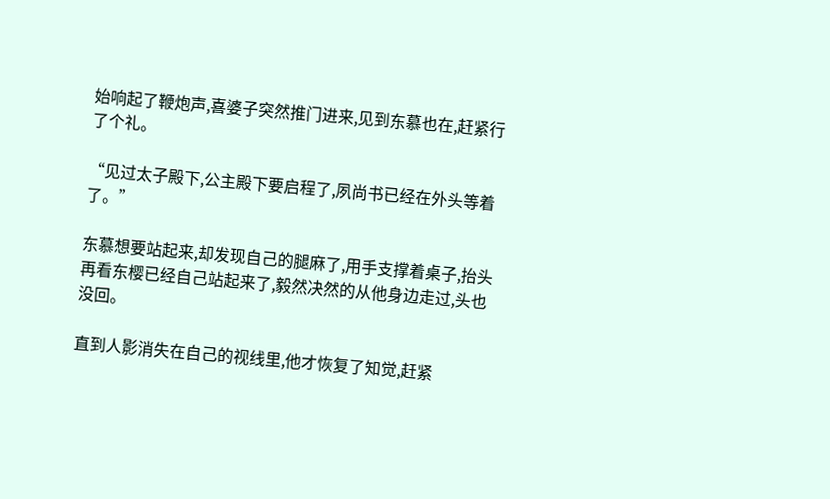始响起了鞭炮声,喜婆子突然推门进来,见到东慕也在,赶紧行了个礼。

“见过太子殿下,公主殿下要启程了,夙尚书已经在外头等着了。”

东慕想要站起来,却发现自己的腿麻了,用手支撑着桌子,抬头再看东樱已经自己站起来了,毅然决然的从他身边走过,头也没回。

直到人影消失在自己的视线里,他才恢复了知觉,赶紧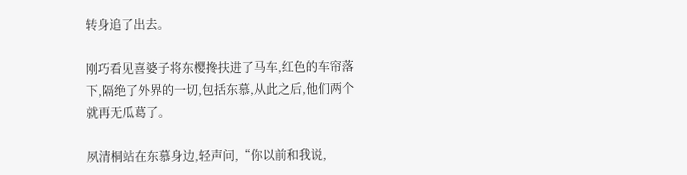转身追了出去。

刚巧看见喜婆子将东樱搀扶进了马车,红色的车帘落下,隔绝了外界的一切,包括东慕,从此之后,他们两个就再无瓜葛了。

夙清桐站在东慕身边,轻声问,“你以前和我说,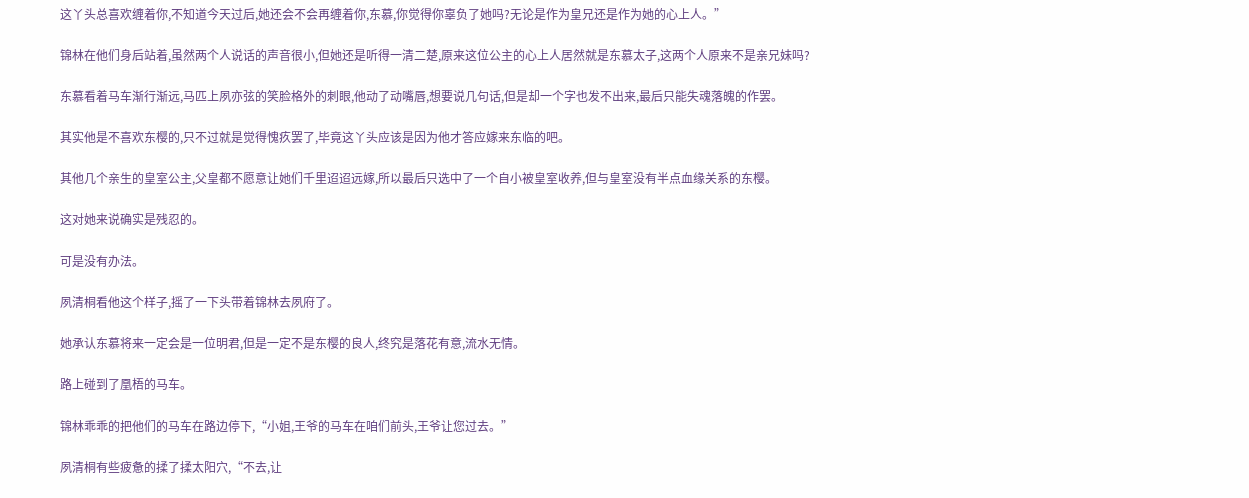这丫头总喜欢缠着你,不知道今天过后,她还会不会再缠着你,东慕,你觉得你辜负了她吗?无论是作为皇兄还是作为她的心上人。”

锦林在他们身后站着,虽然两个人说话的声音很小,但她还是听得一清二楚,原来这位公主的心上人居然就是东慕太子,这两个人原来不是亲兄妹吗?

东慕看着马车渐行渐远,马匹上夙亦弦的笑脸格外的刺眼,他动了动嘴唇,想要说几句话,但是却一个字也发不出来,最后只能失魂落魄的作罢。

其实他是不喜欢东樱的,只不过就是觉得愧疚罢了,毕竟这丫头应该是因为他才答应嫁来东临的吧。

其他几个亲生的皇室公主,父皇都不愿意让她们千里迢迢远嫁,所以最后只选中了一个自小被皇室收养,但与皇室没有半点血缘关系的东樱。

这对她来说确实是残忍的。

可是没有办法。

夙清桐看他这个样子,摇了一下头带着锦林去夙府了。

她承认东慕将来一定会是一位明君,但是一定不是东樱的良人,终究是落花有意,流水无情。

路上碰到了凰梧的马车。

锦林乖乖的把他们的马车在路边停下,“小姐,王爷的马车在咱们前头,王爷让您过去。”

夙清桐有些疲惫的揉了揉太阳穴,“不去,让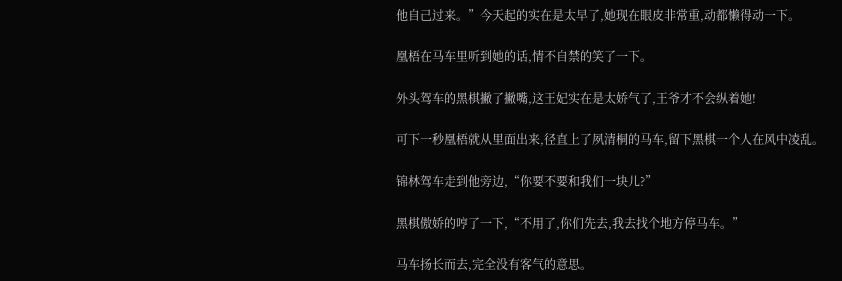他自己过来。”今天起的实在是太早了,她现在眼皮非常重,动都懒得动一下。

凰梧在马车里听到她的话,情不自禁的笑了一下。

外头驾车的黑棋撇了撇嘴,这王妃实在是太娇气了,王爷才不会纵着她!

可下一秒凰梧就从里面出来,径直上了夙清桐的马车,留下黑棋一个人在风中凌乱。

锦林驾车走到他旁边,“你要不要和我们一块儿?”

黑棋傲娇的哼了一下,“不用了,你们先去,我去找个地方停马车。”

马车扬长而去,完全没有客气的意思。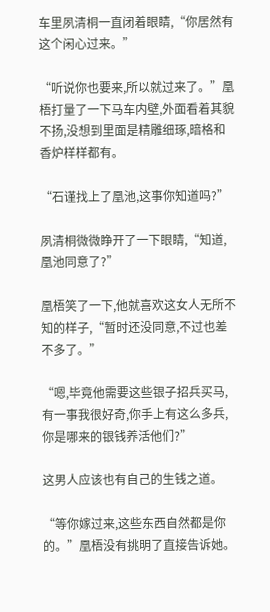车里夙清桐一直闭着眼睛,“你居然有这个闲心过来。”

“听说你也要来,所以就过来了。”凰梧打量了一下马车内壁,外面看着其貌不扬,没想到里面是精雕细琢,暗格和香炉样样都有。

“石谨找上了凰池,这事你知道吗?”

夙清桐微微睁开了一下眼睛,“知道,凰池同意了?”

凰梧笑了一下,他就喜欢这女人无所不知的样子,“暂时还没同意,不过也差不多了。”

“嗯,毕竟他需要这些银子招兵买马,有一事我很好奇,你手上有这么多兵,你是哪来的银钱养活他们?”

这男人应该也有自己的生钱之道。

“等你嫁过来,这些东西自然都是你的。”凰梧没有挑明了直接告诉她。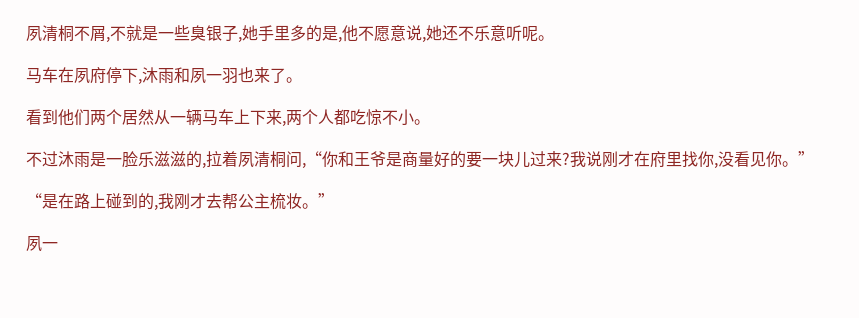夙清桐不屑,不就是一些臭银子,她手里多的是,他不愿意说,她还不乐意听呢。

马车在夙府停下,沐雨和夙一羽也来了。

看到他们两个居然从一辆马车上下来,两个人都吃惊不小。

不过沐雨是一脸乐滋滋的,拉着夙清桐问,“你和王爷是商量好的要一块儿过来?我说刚才在府里找你,没看见你。”

“是在路上碰到的,我刚才去帮公主梳妆。”

夙一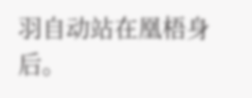羽自动站在凰梧身后。